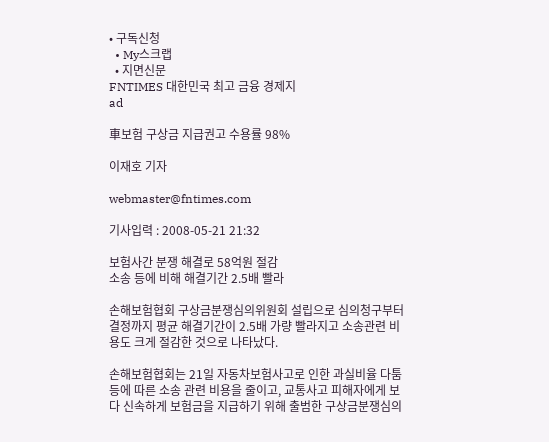• 구독신청
  • My스크랩
  • 지면신문
FNTIMES 대한민국 최고 금융 경제지
ad

車보험 구상금 지급권고 수용률 98%

이재호 기자

webmaster@fntimes.com

기사입력 : 2008-05-21 21:32

보험사간 분쟁 해결로 58억원 절감
소송 등에 비해 해결기간 2.5배 빨라

손해보험협회 구상금분쟁심의위원회 설립으로 심의청구부터 결정까지 평균 해결기간이 2.5배 가량 빨라지고 소송관련 비용도 크게 절감한 것으로 나타났다.

손해보험협회는 21일 자동차보험사고로 인한 과실비율 다툼 등에 따른 소송 관련 비용을 줄이고, 교통사고 피해자에게 보다 신속하게 보험금을 지급하기 위해 출범한 구상금분쟁심의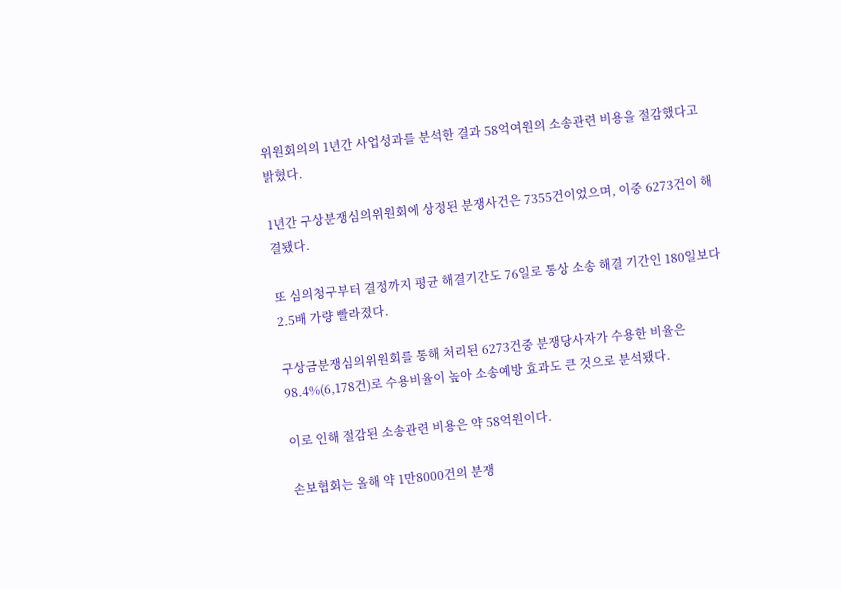위원회의의 1년간 사업성과를 분석한 결과 58억여원의 소송관련 비용을 절감했다고 밝혔다.

1년간 구상분쟁심의위원회에 상정된 분쟁사건은 7355건이었으며, 이중 6273건이 해결됐다.

또 심의청구부터 결정까지 평균 해결기간도 76일로 통상 소송 해결 기간인 180일보다 2.5배 가량 빨라졌다.

구상금분쟁심의위원회를 통해 처리된 6273건중 분쟁당사자가 수용한 비율은 98.4%(6,178건)로 수용비율이 높아 소송예방 효과도 큰 것으로 분석됐다.

이로 인해 절감된 소송관련 비용은 약 58억원이다.

손보협회는 올해 약 1만8000건의 분쟁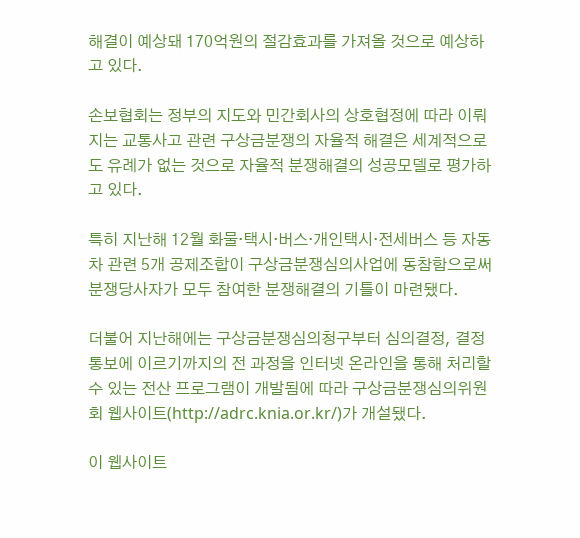해결이 예상돼 170억원의 절감효과를 가져올 것으로 예상하고 있다.

손보협회는 정부의 지도와 민간회사의 상호협정에 따라 이뤄지는 교통사고 관련 구상금분쟁의 자율적 해결은 세계적으로도 유례가 없는 것으로 자율적 분쟁해결의 성공모델로 평가하고 있다.

특히 지난해 12월 화물·택시·버스·개인택시·전세버스 등 자동차 관련 5개 공제조합이 구상금분쟁심의사업에 동참함으로써 분쟁당사자가 모두 참여한 분쟁해결의 기틀이 마련됐다.

더불어 지난해에는 구상금분쟁심의청구부터 심의결정, 결정통보에 이르기까지의 전 과정을 인터넷 온라인을 통해 처리할 수 있는 전산 프로그램이 개발됨에 따라 구상금분쟁심의위원회 웹사이트(http://adrc.knia.or.kr/)가 개설됐다.

이 웹사이트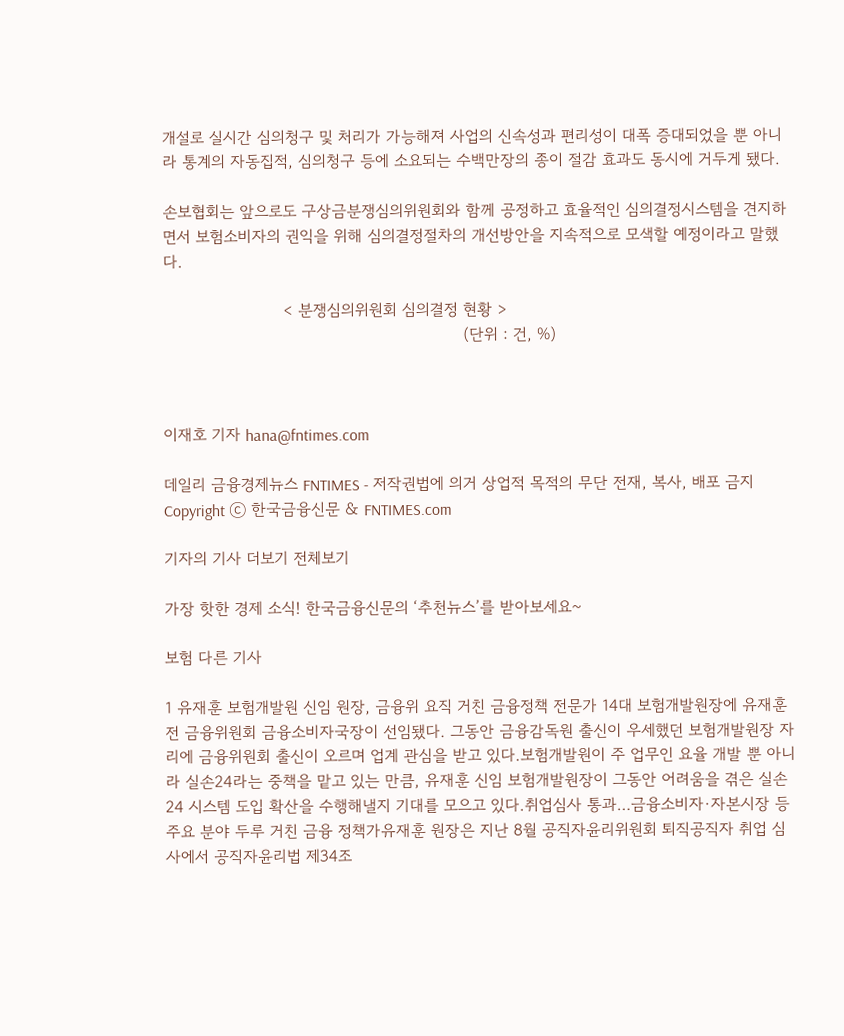개설로 실시간 심의청구 및 처리가 가능해져 사업의 신속성과 편리성이 대폭 증대되었을 뿐 아니라 통계의 자동집적, 심의청구 등에 소요되는 수백만장의 종이 절감 효과도 동시에 거두게 됐다.

손보협회는 앞으로도 구상금분쟁심의위원회와 함께 공정하고 효율적인 심의결정시스템을 견지하면서 보험소비자의 권익을 위해 심의결정절차의 개선방안을 지속적으로 모색할 예정이라고 말했다.

                        < 분쟁심의위원회 심의결정 현황 >
                                                            (단위 : 건, %)



이재호 기자 hana@fntimes.com

데일리 금융경제뉴스 FNTIMES - 저작권법에 의거 상업적 목적의 무단 전재, 복사, 배포 금지
Copyright ⓒ 한국금융신문 & FNTIMES.com

기자의 기사 더보기 전체보기

가장 핫한 경제 소식! 한국금융신문의 ‘추천뉴스’를 받아보세요~

보험 다른 기사

1 유재훈 보험개발원 신임 원장, 금융위 요직 거친 금융정책 전문가 14대 보험개발원장에 유재훈 전 금융위원회 금융소비자국장이 선임됐다. 그동안 금융감독원 출신이 우세했던 보험개발원장 자리에 금융위원회 출신이 오르며 업계 관심을 받고 있다.보험개발원이 주 업무인 요율 개발 뿐 아니라 실손24라는 중책을 맡고 있는 만큼, 유재훈 신임 보험개발원장이 그동안 어려움을 겪은 실손24 시스템 도입 확산을 수행해낼지 기대를 모으고 있다.취업심사 통과…금융소비자·자본시장 등 주요 분야 두루 거친 금융 정책가유재훈 원장은 지난 8월 공직자윤리위원회 퇴직공직자 취업 심사에서 공직자윤리법 제34조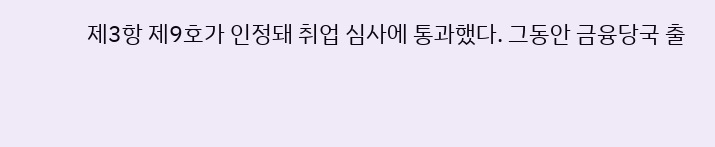제3항 제9호가 인정돼 취업 심사에 통과했다. 그동안 금융당국 출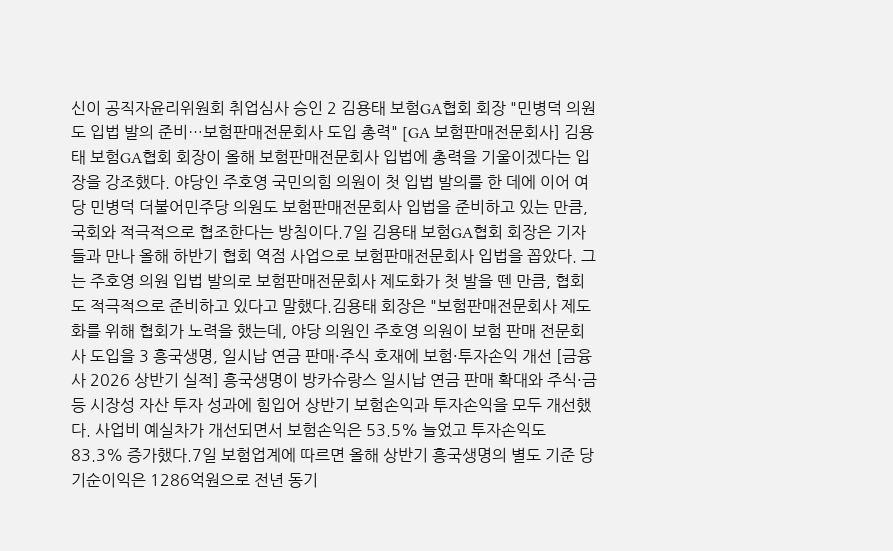신이 공직자윤리위원회 취업심사 승인 2 김용태 보험GA협회 회장 "민병덕 의원도 입법 발의 준비…보험판매전문회사 도입 총력" [GA 보험판매전문회사] 김용태 보험GA협회 회장이 올해 보험판매전문회사 입법에 총력을 기울이겠다는 입장을 강조했다. 야당인 주호영 국민의힘 의원이 첫 입법 발의를 한 데에 이어 여당 민병덕 더불어민주당 의원도 보험판매전문회사 입법을 준비하고 있는 만큼, 국회와 적극적으로 협조한다는 방침이다.7일 김용태 보험GA협회 회장은 기자들과 만나 올해 하반기 협회 역점 사업으로 보험판매전문회사 입법을 꼽았다. 그는 주호영 의원 입법 발의로 보험판매전문회사 제도화가 첫 발을 뗀 만큼, 협회도 적극적으로 준비하고 있다고 말했다.김용태 회장은 "보험판매전문회사 제도화를 위해 협회가 노력을 했는데, 야당 의원인 주호영 의원이 보험 판매 전문회사 도입을 3 흥국생명, 일시납 연금 판매·주식 호재에 보험·투자손익 개선 [금융사 2026 상반기 실적] 흥국생명이 방카슈랑스 일시납 연금 판매 확대와 주식·금 등 시장성 자산 투자 성과에 힘입어 상반기 보험손익과 투자손익을 모두 개선했다. 사업비 예실차가 개선되면서 보험손익은 53.5% 늘었고 투자손익도 83.3% 증가했다.7일 보험업계에 따르면 올해 상반기 흥국생명의 별도 기준 당기순이익은 1286억원으로 전년 동기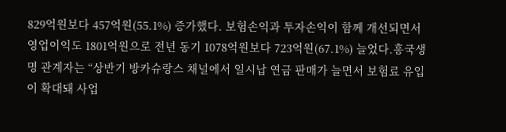829억원보다 457억원(55.1%) 증가했다. 보험손익과 투자손익이 함께 개선되면서 영업이익도 1801억원으로 전년 동기 1078억원보다 723억원(67.1%) 늘었다.흥국생명 관계자는 “상반기 방카슈랑스 채널에서 일시납 연금 판매가 늘면서 보험료 유입이 확대돼 사업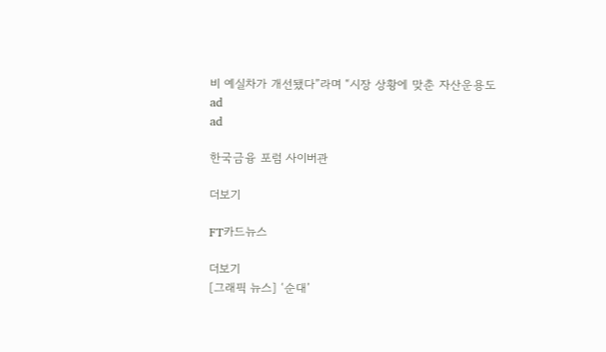비 예실차가 개선됐다”라며 “시장 상황에 맞춘 자산운용도
ad
ad

한국금융 포럼 사이버관

더보기

FT카드뉴스

더보기
[그래픽 뉴스] ‘순대’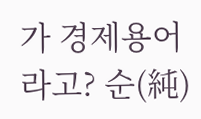가 경제용어라고? 순(純)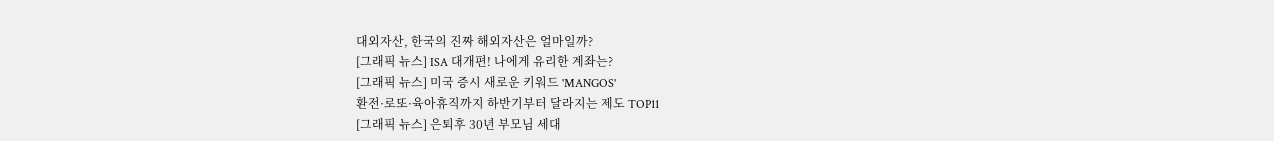대외자산, 한국의 진짜 해외자산은 얼마일까?
[그래픽 뉴스] ISA 대개편! 나에게 유리한 계좌는?
[그래픽 뉴스] 미국 증시 새로운 키워드 'MANGOS'
환전·로또·육아휴직까지 하반기부터 달라지는 제도 TOP11
[그래픽 뉴스] 은퇴후 30년 부모님 세대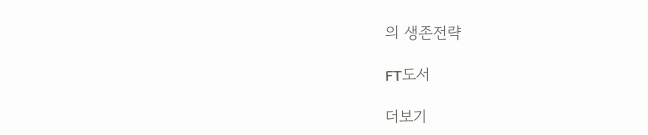의 생존전략

FT도서

더보기